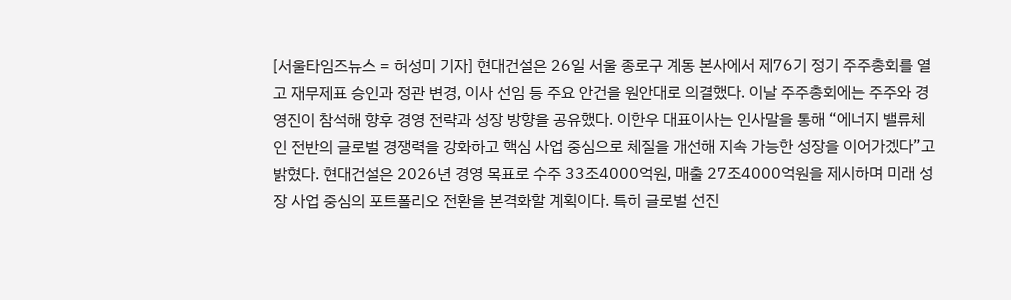[서울타임즈뉴스 = 허성미 기자] 현대건설은 26일 서울 종로구 계동 본사에서 제76기 정기 주주총회를 열고 재무제표 승인과 정관 변경, 이사 선임 등 주요 안건을 원안대로 의결했다. 이날 주주총회에는 주주와 경영진이 참석해 향후 경영 전략과 성장 방향을 공유했다. 이한우 대표이사는 인사말을 통해 “에너지 밸류체인 전반의 글로벌 경쟁력을 강화하고 핵심 사업 중심으로 체질을 개선해 지속 가능한 성장을 이어가겠다”고 밝혔다. 현대건설은 2026년 경영 목표로 수주 33조4000억원, 매출 27조4000억원을 제시하며 미래 성장 사업 중심의 포트폴리오 전환을 본격화할 계획이다. 특히 글로벌 선진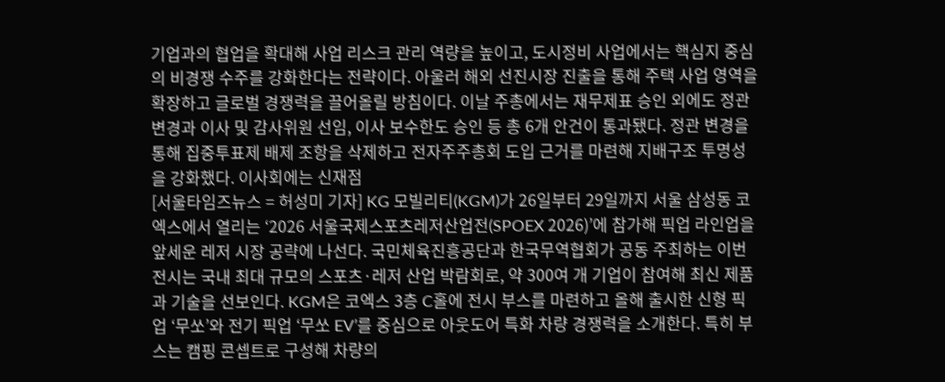기업과의 협업을 확대해 사업 리스크 관리 역량을 높이고, 도시정비 사업에서는 핵심지 중심의 비경쟁 수주를 강화한다는 전략이다. 아울러 해외 선진시장 진출을 통해 주택 사업 영역을 확장하고 글로벌 경쟁력을 끌어올릴 방침이다. 이날 주총에서는 재무제표 승인 외에도 정관 변경과 이사 및 감사위원 선임, 이사 보수한도 승인 등 총 6개 안건이 통과됐다. 정관 변경을 통해 집중투표제 배제 조항을 삭제하고 전자주주총회 도입 근거를 마련해 지배구조 투명성을 강화했다. 이사회에는 신재점
[서울타임즈뉴스 = 허성미 기자] KG 모빌리티(KGM)가 26일부터 29일까지 서울 삼성동 코엑스에서 열리는 ‘2026 서울국제스포츠레저산업전(SPOEX 2026)’에 참가해 픽업 라인업을 앞세운 레저 시장 공략에 나선다. 국민체육진흥공단과 한국무역협회가 공동 주최하는 이번 전시는 국내 최대 규모의 스포츠·레저 산업 박람회로, 약 300여 개 기업이 참여해 최신 제품과 기술을 선보인다. KGM은 코엑스 3층 C홀에 전시 부스를 마련하고 올해 출시한 신형 픽업 ‘무쏘’와 전기 픽업 ‘무쏘 EV’를 중심으로 아웃도어 특화 차량 경쟁력을 소개한다. 특히 부스는 캠핑 콘셉트로 구성해 차량의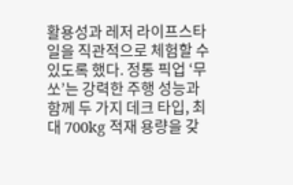활용성과 레저 라이프스타일을 직관적으로 체험할 수 있도록 했다. 정통 픽업 ‘무쏘’는 강력한 주행 성능과 함께 두 가지 데크 타입, 최대 700kg 적재 용량을 갖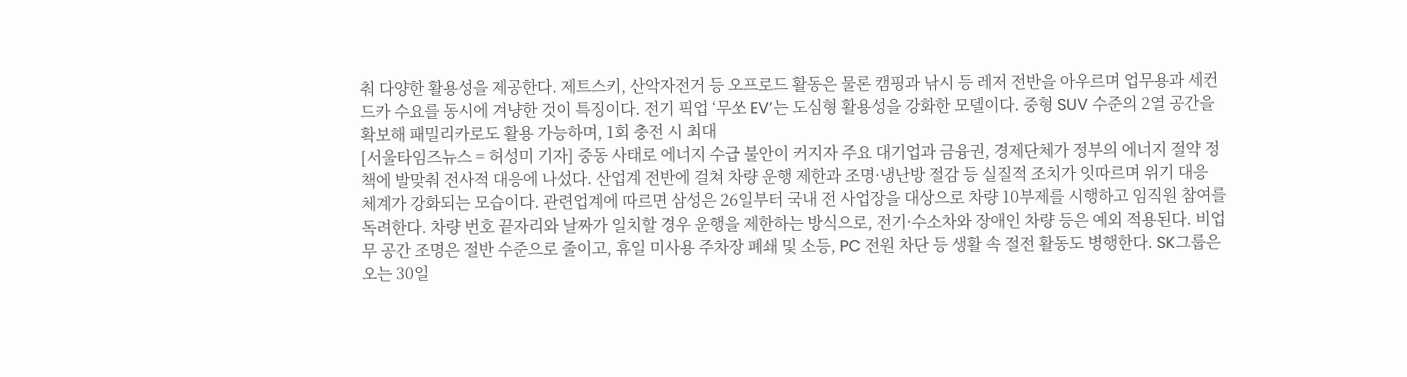춰 다양한 활용성을 제공한다. 제트스키, 산악자전거 등 오프로드 활동은 물론 캠핑과 낚시 등 레저 전반을 아우르며 업무용과 세컨드카 수요를 동시에 겨냥한 것이 특징이다. 전기 픽업 ‘무쏘 EV’는 도심형 활용성을 강화한 모델이다. 중형 SUV 수준의 2열 공간을 확보해 패밀리카로도 활용 가능하며, 1회 충전 시 최대
[서울타임즈뉴스 = 허성미 기자] 중동 사태로 에너지 수급 불안이 커지자 주요 대기업과 금융권, 경제단체가 정부의 에너지 절약 정책에 발맞춰 전사적 대응에 나섰다. 산업계 전반에 걸쳐 차량 운행 제한과 조명·냉난방 절감 등 실질적 조치가 잇따르며 위기 대응 체계가 강화되는 모습이다. 관련업계에 따르면 삼성은 26일부터 국내 전 사업장을 대상으로 차량 10부제를 시행하고 임직원 참여를 독려한다. 차량 번호 끝자리와 날짜가 일치할 경우 운행을 제한하는 방식으로, 전기·수소차와 장애인 차량 등은 예외 적용된다. 비업무 공간 조명은 절반 수준으로 줄이고, 휴일 미사용 주차장 폐쇄 및 소등, PC 전원 차단 등 생활 속 절전 활동도 병행한다. SK그룹은 오는 30일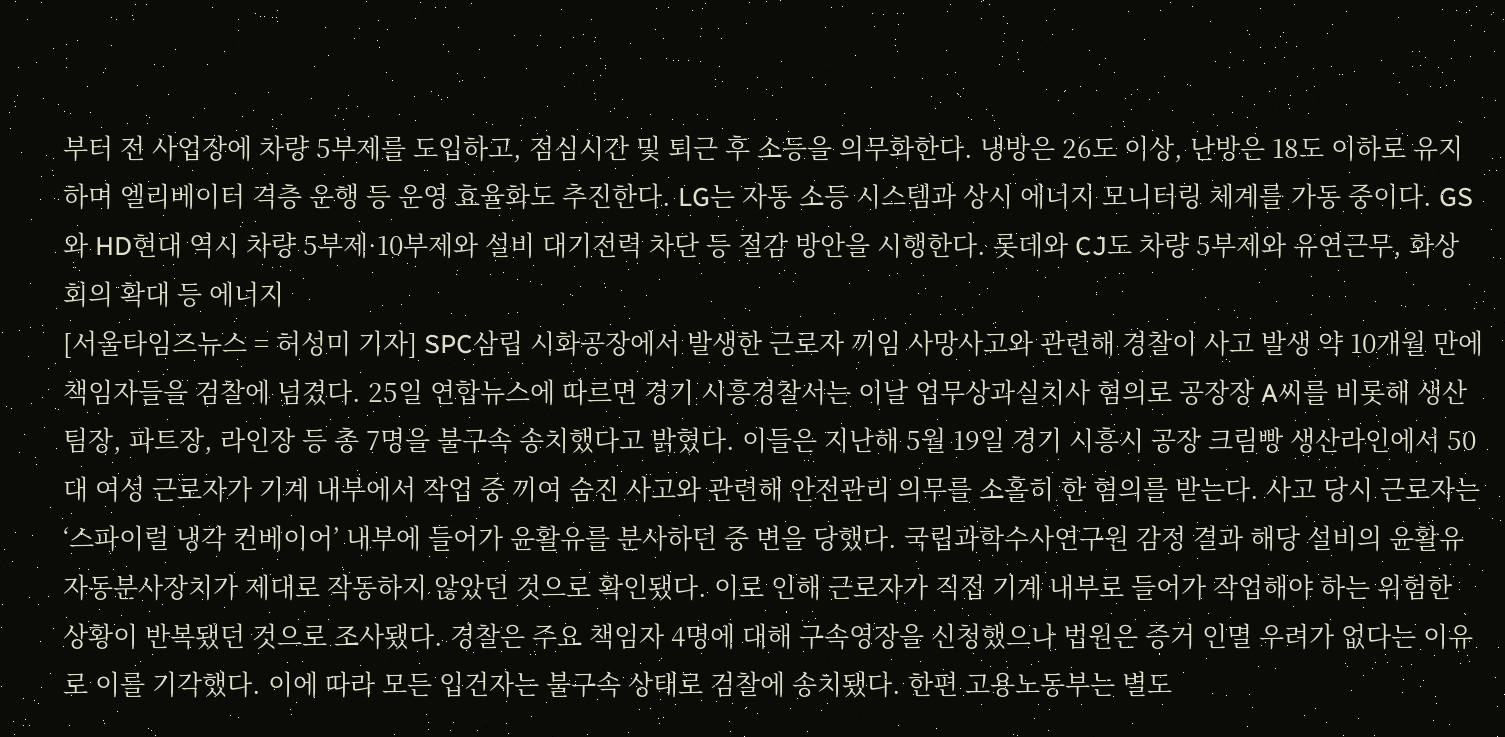부터 전 사업장에 차량 5부제를 도입하고, 점심시간 및 퇴근 후 소등을 의무화한다. 냉방은 26도 이상, 난방은 18도 이하로 유지하며 엘리베이터 격층 운행 등 운영 효율화도 추진한다. LG는 자동 소등 시스템과 상시 에너지 모니터링 체계를 가동 중이다. GS와 HD현대 역시 차량 5부제·10부제와 설비 대기전력 차단 등 절감 방안을 시행한다. 롯데와 CJ도 차량 5부제와 유연근무, 화상회의 확대 등 에너지
[서울타임즈뉴스 = 허성미 기자] SPC삼립 시화공장에서 발생한 근로자 끼임 사망사고와 관련해 경찰이 사고 발생 약 10개월 만에 책임자들을 검찰에 넘겼다. 25일 연합뉴스에 따르면 경기 시흥경찰서는 이날 업무상과실치사 혐의로 공장장 A씨를 비롯해 생산팀장, 파트장, 라인장 등 총 7명을 불구속 송치했다고 밝혔다. 이들은 지난해 5월 19일 경기 시흥시 공장 크림빵 생산라인에서 50대 여성 근로자가 기계 내부에서 작업 중 끼여 숨진 사고와 관련해 안전관리 의무를 소홀히 한 혐의를 받는다. 사고 당시 근로자는 ‘스파이럴 냉각 컨베이어’ 내부에 들어가 윤활유를 분사하던 중 변을 당했다. 국립과학수사연구원 감정 결과 해당 설비의 윤활유 자동분사장치가 제대로 작동하지 않았던 것으로 확인됐다. 이로 인해 근로자가 직접 기계 내부로 들어가 작업해야 하는 위험한 상황이 반복됐던 것으로 조사됐다. 경찰은 주요 책임자 4명에 대해 구속영장을 신청했으나 법원은 증거 인멸 우려가 없다는 이유로 이를 기각했다. 이에 따라 모든 입건자는 불구속 상태로 검찰에 송치됐다. 한편 고용노동부는 별도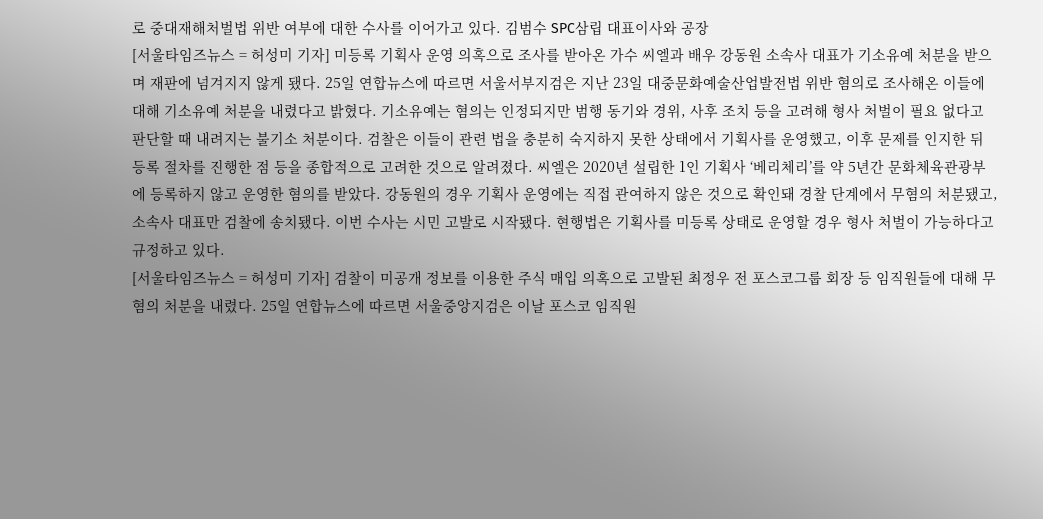로 중대재해처벌법 위반 여부에 대한 수사를 이어가고 있다. 김범수 SPC삼립 대표이사와 공장
[서울타임즈뉴스 = 허성미 기자] 미등록 기획사 운영 의혹으로 조사를 받아온 가수 씨엘과 배우 강동원 소속사 대표가 기소유예 처분을 받으며 재판에 넘겨지지 않게 됐다. 25일 연합뉴스에 따르면 서울서부지검은 지난 23일 대중문화예술산업발전법 위반 혐의로 조사해온 이들에 대해 기소유예 처분을 내렸다고 밝혔다. 기소유예는 혐의는 인정되지만 범행 동기와 경위, 사후 조치 등을 고려해 형사 처벌이 필요 없다고 판단할 때 내려지는 불기소 처분이다. 검찰은 이들이 관련 법을 충분히 숙지하지 못한 상태에서 기획사를 운영했고, 이후 문제를 인지한 뒤 등록 절차를 진행한 점 등을 종합적으로 고려한 것으로 알려졌다. 씨엘은 2020년 설립한 1인 기획사 ‘베리체리’를 약 5년간 문화체육관광부에 등록하지 않고 운영한 혐의를 받았다. 강동원의 경우 기획사 운영에는 직접 관여하지 않은 것으로 확인돼 경찰 단계에서 무혐의 처분됐고, 소속사 대표만 검찰에 송치됐다. 이번 수사는 시민 고발로 시작됐다. 현행법은 기획사를 미등록 상태로 운영할 경우 형사 처벌이 가능하다고 규정하고 있다.
[서울타임즈뉴스 = 허성미 기자] 검찰이 미공개 정보를 이용한 주식 매입 의혹으로 고발된 최정우 전 포스코그룹 회장 등 임직원들에 대해 무혐의 처분을 내렸다. 25일 연합뉴스에 따르면 서울중앙지검은 이날 포스코 임직원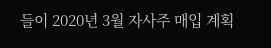들이 2020년 3월 자사주 매입 계획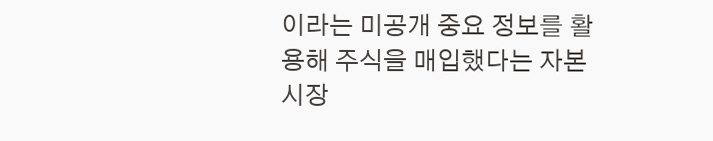이라는 미공개 중요 정보를 활용해 주식을 매입했다는 자본시장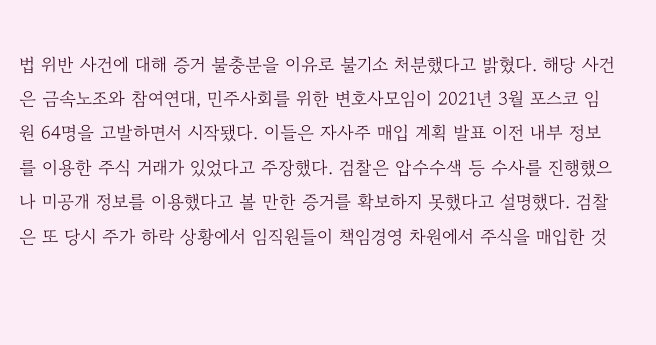법 위반 사건에 대해 증거 불충분을 이유로 불기소 처분했다고 밝혔다. 해당 사건은 금속노조와 참여연대, 민주사회를 위한 변호사모임이 2021년 3월 포스코 임원 64명을 고발하면서 시작됐다. 이들은 자사주 매입 계획 발표 이전 내부 정보를 이용한 주식 거래가 있었다고 주장했다. 검찰은 압수수색 등 수사를 진행했으나 미공개 정보를 이용했다고 볼 만한 증거를 확보하지 못했다고 설명했다. 검찰은 또 당시 주가 하락 상황에서 임직원들이 책임경영 차원에서 주식을 매입한 것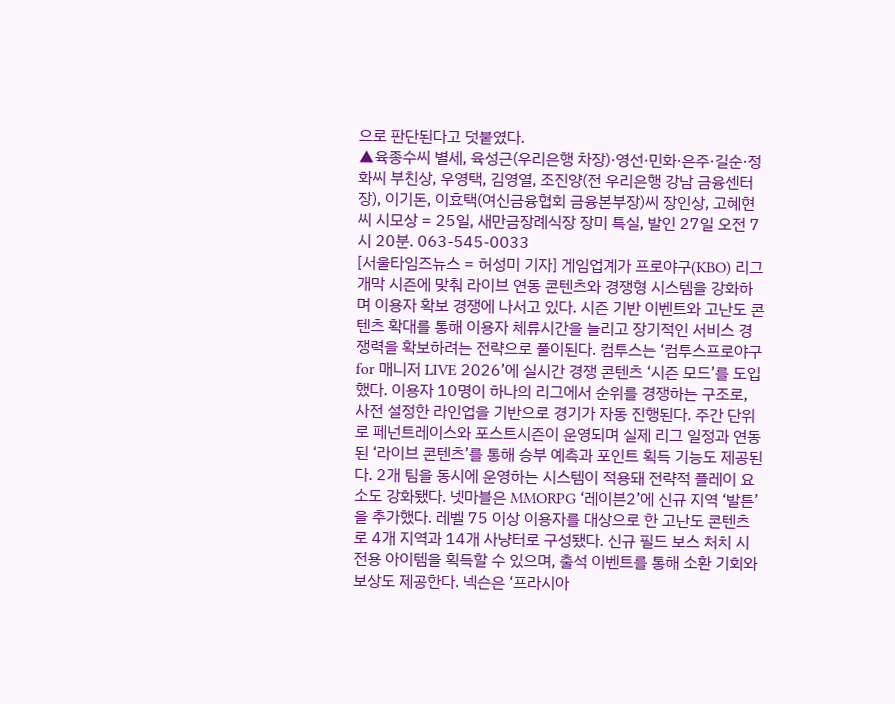으로 판단된다고 덧붙였다.
▲육종수씨 별세, 육성근(우리은행 차장)·영선·민화·은주·길순·정화씨 부친상, 우영택, 김영열, 조진양(전 우리은행 강남 금융센터장), 이기돈, 이효택(여신금융협회 금융본부장)씨 장인상, 고혜현씨 시모상 = 25일, 새만금장례식장 장미 특실, 발인 27일 오전 7시 20분. 063-545-0033
[서울타임즈뉴스 = 허성미 기자] 게임업계가 프로야구(KBO) 리그 개막 시즌에 맞춰 라이브 연동 콘텐츠와 경쟁형 시스템을 강화하며 이용자 확보 경쟁에 나서고 있다. 시즌 기반 이벤트와 고난도 콘텐츠 확대를 통해 이용자 체류시간을 늘리고 장기적인 서비스 경쟁력을 확보하려는 전략으로 풀이된다. 컴투스는 ‘컴투스프로야구 for 매니저 LIVE 2026’에 실시간 경쟁 콘텐츠 ‘시즌 모드’를 도입했다. 이용자 10명이 하나의 리그에서 순위를 경쟁하는 구조로, 사전 설정한 라인업을 기반으로 경기가 자동 진행된다. 주간 단위로 페넌트레이스와 포스트시즌이 운영되며 실제 리그 일정과 연동된 ‘라이브 콘텐츠’를 통해 승부 예측과 포인트 획득 기능도 제공된다. 2개 팀을 동시에 운영하는 시스템이 적용돼 전략적 플레이 요소도 강화됐다. 넷마블은 MMORPG ‘레이븐2’에 신규 지역 ‘발튼’을 추가했다. 레벨 75 이상 이용자를 대상으로 한 고난도 콘텐츠로 4개 지역과 14개 사냥터로 구성됐다. 신규 필드 보스 처치 시 전용 아이템을 획득할 수 있으며, 출석 이벤트를 통해 소환 기회와 보상도 제공한다. 넥슨은 ‘프라시아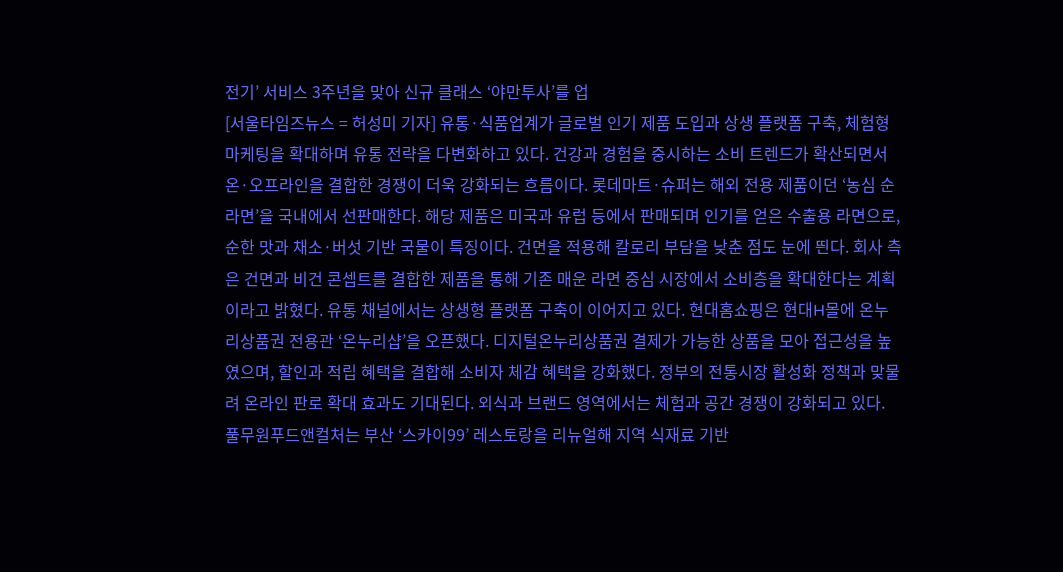전기’ 서비스 3주년을 맞아 신규 클래스 ‘야만투사’를 업
[서울타임즈뉴스 = 허성미 기자] 유통·식품업계가 글로벌 인기 제품 도입과 상생 플랫폼 구축, 체험형 마케팅을 확대하며 유통 전략을 다변화하고 있다. 건강과 경험을 중시하는 소비 트렌드가 확산되면서 온·오프라인을 결합한 경쟁이 더욱 강화되는 흐름이다. 롯데마트·슈퍼는 해외 전용 제품이던 ‘농심 순라면’을 국내에서 선판매한다. 해당 제품은 미국과 유럽 등에서 판매되며 인기를 얻은 수출용 라면으로, 순한 맛과 채소·버섯 기반 국물이 특징이다. 건면을 적용해 칼로리 부담을 낮춘 점도 눈에 띈다. 회사 측은 건면과 비건 콘셉트를 결합한 제품을 통해 기존 매운 라면 중심 시장에서 소비층을 확대한다는 계획이라고 밝혔다. 유통 채널에서는 상생형 플랫폼 구축이 이어지고 있다. 현대홈쇼핑은 현대H몰에 온누리상품권 전용관 ‘온누리샵’을 오픈했다. 디지털온누리상품권 결제가 가능한 상품을 모아 접근성을 높였으며, 할인과 적립 혜택을 결합해 소비자 체감 혜택을 강화했다. 정부의 전통시장 활성화 정책과 맞물려 온라인 판로 확대 효과도 기대된다. 외식과 브랜드 영역에서는 체험과 공간 경쟁이 강화되고 있다. 풀무원푸드앤컬처는 부산 ‘스카이99’ 레스토랑을 리뉴얼해 지역 식재료 기반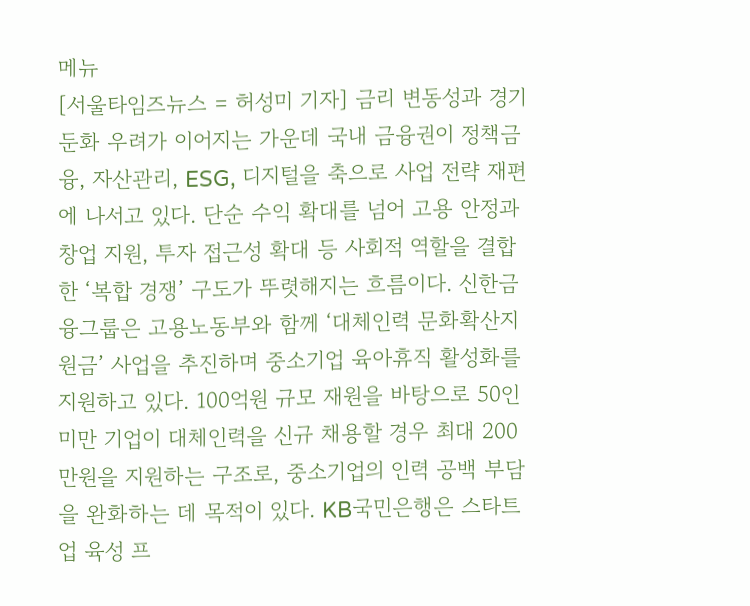메뉴
[서울타임즈뉴스 = 허성미 기자] 금리 변동성과 경기 둔화 우려가 이어지는 가운데 국내 금융권이 정책금융, 자산관리, ESG, 디지털을 축으로 사업 전략 재편에 나서고 있다. 단순 수익 확대를 넘어 고용 안정과 창업 지원, 투자 접근성 확대 등 사회적 역할을 결합한 ‘복합 경쟁’ 구도가 뚜렷해지는 흐름이다. 신한금융그룹은 고용노동부와 함께 ‘대체인력 문화확산지원금’ 사업을 추진하며 중소기업 육아휴직 활성화를 지원하고 있다. 100억원 규모 재원을 바탕으로 50인 미만 기업이 대체인력을 신규 채용할 경우 최대 200만원을 지원하는 구조로, 중소기업의 인력 공백 부담을 완화하는 데 목적이 있다. KB국민은행은 스타트업 육성 프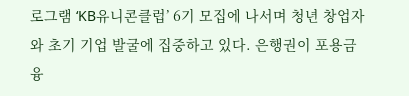로그램 ‘KB유니콘클럽’ 6기 모집에 나서며 청년 창업자와 초기 기업 발굴에 집중하고 있다. 은행권이 포용금융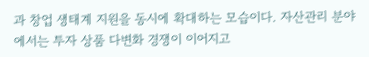과 창업 생태계 지원을 동시에 확대하는 모습이다. 자산관리 분야에서는 투자 상품 다변화 경쟁이 이어지고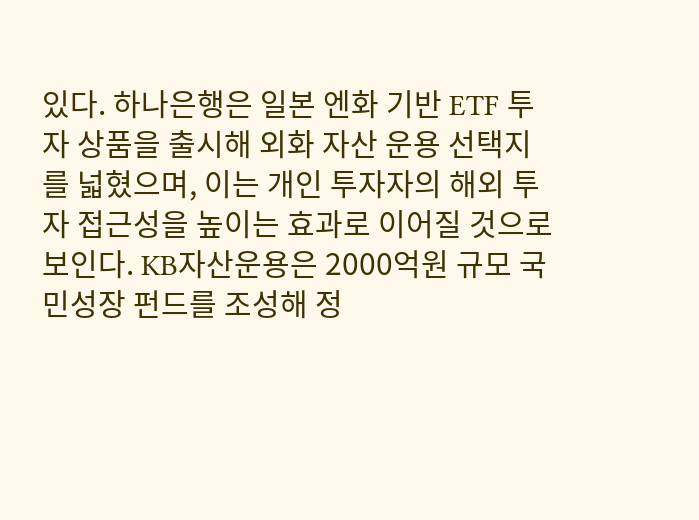있다. 하나은행은 일본 엔화 기반 ETF 투자 상품을 출시해 외화 자산 운용 선택지를 넓혔으며, 이는 개인 투자자의 해외 투자 접근성을 높이는 효과로 이어질 것으로 보인다. KB자산운용은 2000억원 규모 국민성장 펀드를 조성해 정